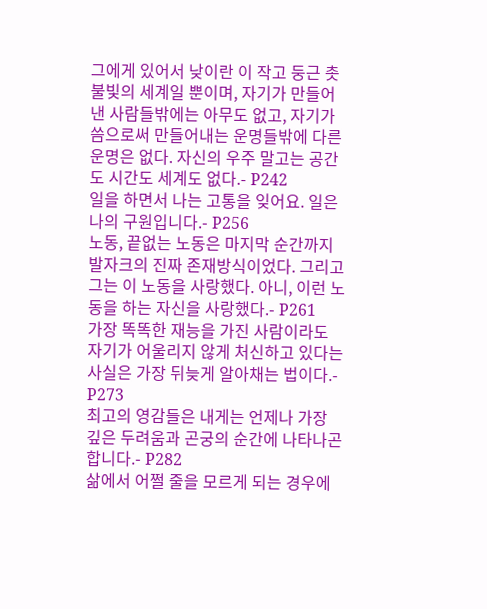그에게 있어서 낮이란 이 작고 둥근 촛불빛의 세계일 뿐이며, 자기가 만들어낸 사람들밖에는 아무도 없고, 자기가 씀으로써 만들어내는 운명들밖에 다른 운명은 없다. 자신의 우주 말고는 공간도 시간도 세계도 없다.- P242
일을 하면서 나는 고통을 잊어요. 일은 나의 구원입니다.- P256
노동, 끝없는 노동은 마지막 순간까지 발자크의 진짜 존재방식이었다. 그리고 그는 이 노동을 사랑했다. 아니, 이런 노동을 하는 자신을 사랑했다.- P261
가장 똑똑한 재능을 가진 사람이라도 자기가 어울리지 않게 처신하고 있다는 사실은 가장 뒤늦게 알아채는 법이다.- P273
최고의 영감들은 내게는 언제나 가장 깊은 두려움과 곤궁의 순간에 나타나곤 합니다.- P282
삶에서 어쩔 줄을 모르게 되는 경우에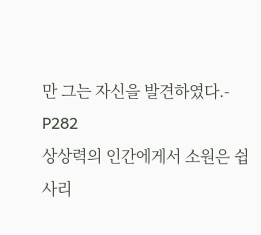만 그는 자신을 발견하였다.- P282
상상력의 인간에게서 소원은 쉽사리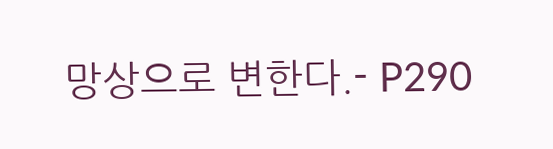망상으로 변한다.- P290